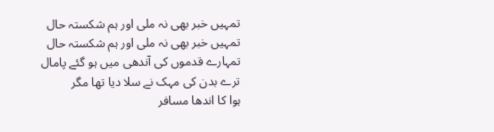تمہیں خبر بھی نہ ملی اور ہم شکستہ حال
تمہیں خبر بھی نہ ملی اور ہم شکستہ حال
تمہارے قدموں کی آندھی میں ہو گئے پامال
ترے بدن کی مہک نے سلا دیا تھا مگر
ہوا کا اندھا مسافر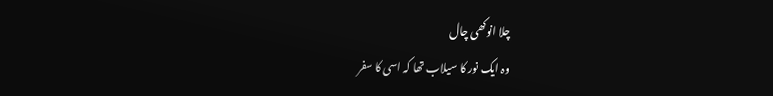چلا انوکھی چال
وہ ایک نور کا سیلاب تھا کہ اسی کا سفر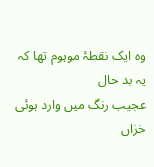وہ ایک نقطۂ موہوم تھا کہ یہ بد حال
عجیب رنگ میں وارد ہوئی خزاں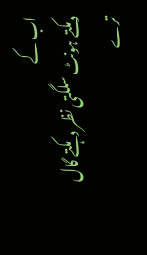اب کے
دمکتے ہونٹ سلگتی نظر دہکتے گال
ترے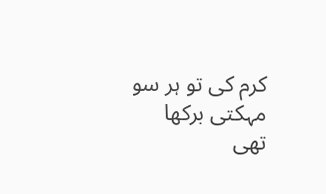کرم کی تو ہر سو مہکتی برکھا تھی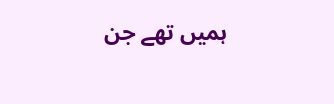ہمیں تھے جن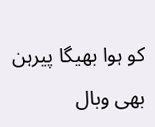کو ہوا بھیگا پیرہن بھی وبال